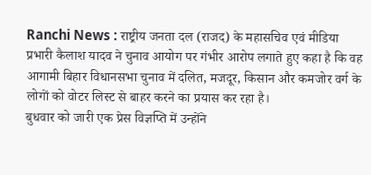Ranchi News : राष्ट्रीय जनता दल (राजद) के महासचिव एवं मीडिया प्रभारी कैलाश यादव ने चुनाव आयोग पर गंभीर आरोप लगाते हुए कहा है कि वह आगामी बिहार विधानसभा चुनाव में दलित, मजदूर, किसान और कमजोर वर्ग के लोगों को वोटर लिस्ट से बाहर करने का प्रयास कर रहा है।
बुधवार को जारी एक प्रेस विज्ञप्ति में उन्होंने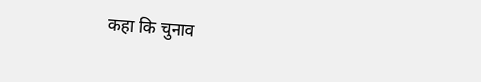कहा कि चुनाव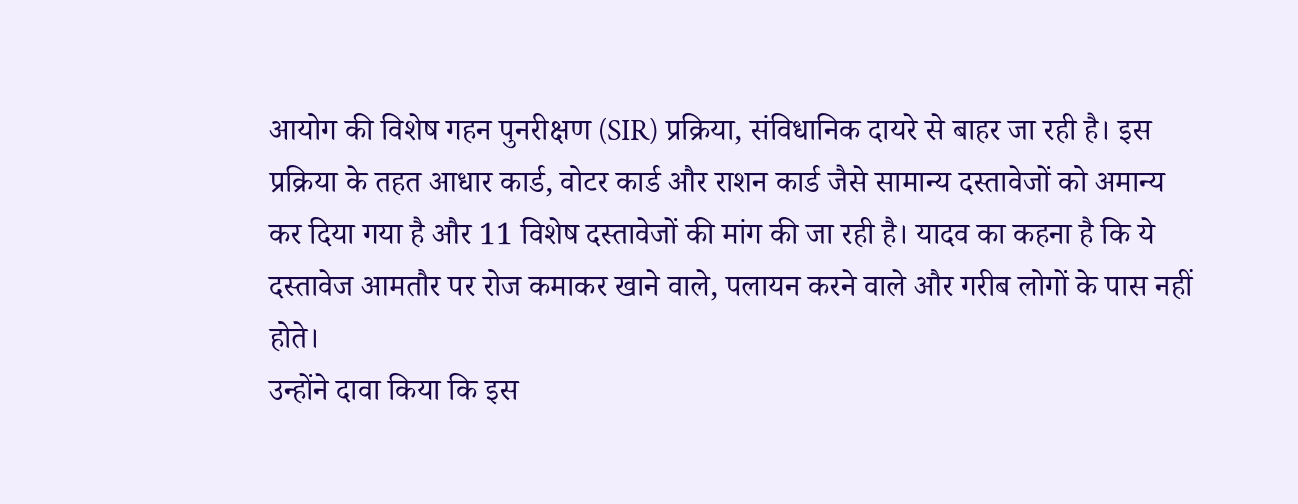आयोग की विशेष गहन पुनरीक्षण (SIR) प्रक्रिया, संविधानिक दायरे से बाहर जा रही है। इस प्रक्रिया के तहत आधार कार्ड, वोटर कार्ड और राशन कार्ड जैसे सामान्य दस्तावेजों को अमान्य कर दिया गया है और 11 विशेष दस्तावेजों की मांग की जा रही है। यादव का कहना है कि ये दस्तावेज आमतौर पर रोज कमाकर खाने वाले, पलायन करने वाले और गरीब लोगों के पास नहीं होते।
उन्होंने दावा किया कि इस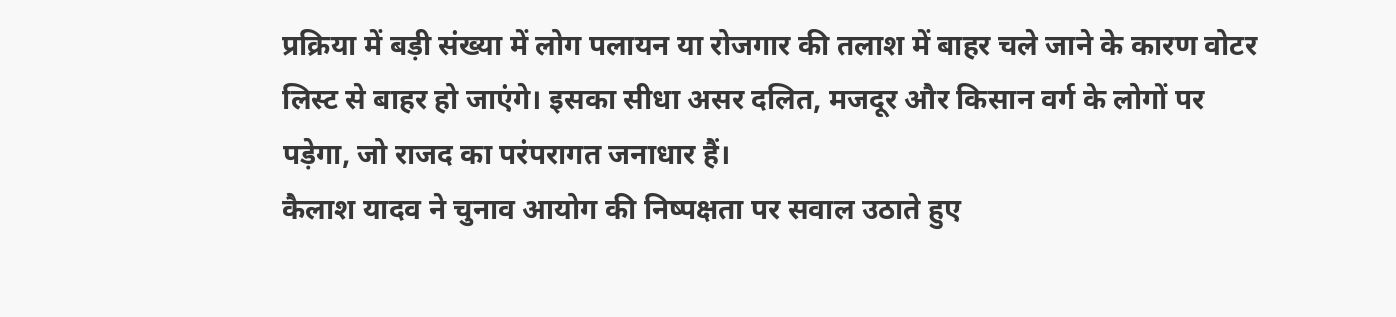प्रक्रिया में बड़ी संख्या में लोग पलायन या रोजगार की तलाश में बाहर चले जाने के कारण वोटर लिस्ट से बाहर हो जाएंगे। इसका सीधा असर दलित, मजदूर और किसान वर्ग के लोगों पर पड़ेगा, जो राजद का परंपरागत जनाधार हैं।
कैलाश यादव ने चुनाव आयोग की निष्पक्षता पर सवाल उठाते हुए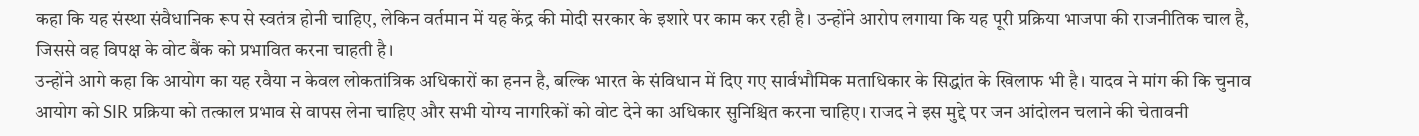कहा कि यह संस्था संवैधानिक रूप से स्वतंत्र होनी चाहिए, लेकिन वर्तमान में यह केंद्र की मोदी सरकार के इशारे पर काम कर रही है। उन्होंने आरोप लगाया कि यह पूरी प्रक्रिया भाजपा की राजनीतिक चाल है, जिससे वह विपक्ष के वोट बैंक को प्रभावित करना चाहती है।
उन्होंने आगे कहा कि आयोग का यह रवैया न केवल लोकतांत्रिक अधिकारों का हनन है, बल्कि भारत के संविधान में दिए गए सार्वभौमिक मताधिकार के सिद्धांत के खिलाफ भी है। यादव ने मांग की कि चुनाव आयोग को SIR प्रक्रिया को तत्काल प्रभाव से वापस लेना चाहिए और सभी योग्य नागरिकों को वोट देने का अधिकार सुनिश्चित करना चाहिए। राजद ने इस मुद्दे पर जन आंदोलन चलाने की चेतावनी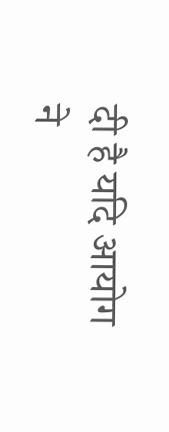दी है यदि आयोग ने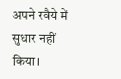अपने रवैये में सुधार नहीं किया।